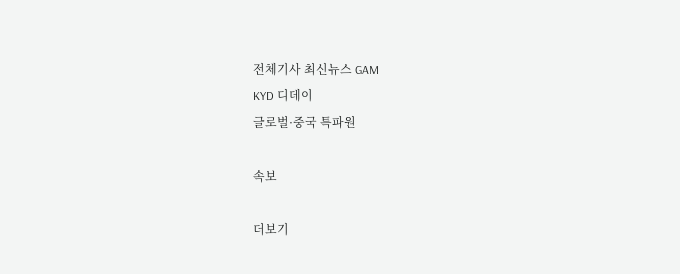전체기사 최신뉴스 GAM
KYD 디데이
글로벌·중국 특파원

속보

더보기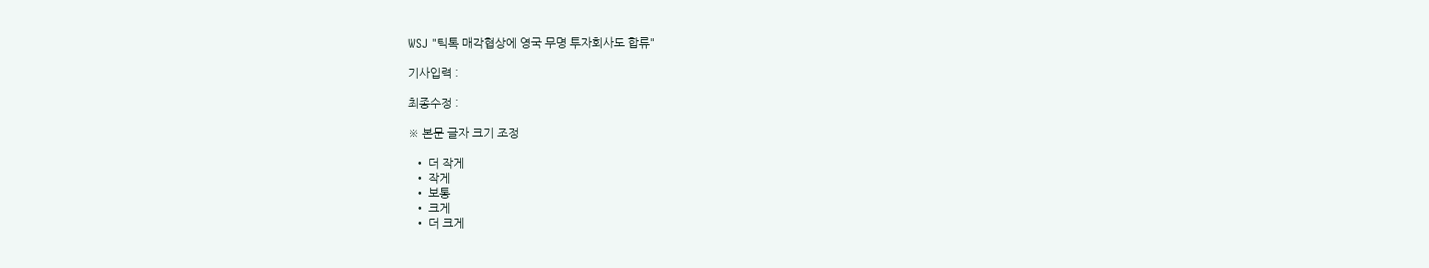WSJ "틱톡 매각협상에 영국 무명 투자회사도 합류"

기사입력 :

최종수정 :

※ 본문 글자 크기 조정

  • 더 작게
  • 작게
  • 보통
  • 크게
  • 더 크게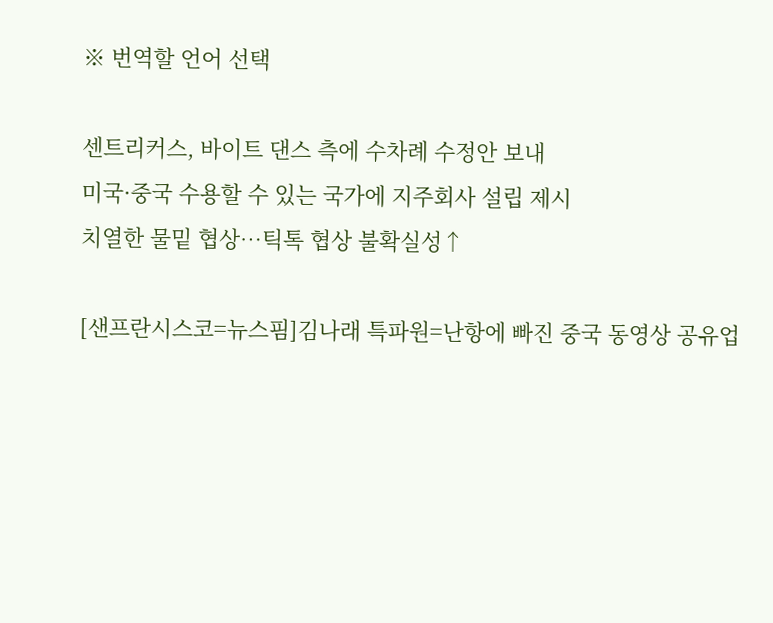※ 번역할 언어 선택

센트리커스, 바이트 댄스 측에 수차례 수정안 보내
미국·중국 수용할 수 있는 국가에 지주회사 설립 제시
치열한 물밑 협상…틱톡 협상 불확실성↑

[샌프란시스코=뉴스핌]김나래 특파원=난항에 빠진 중국 동영상 공유업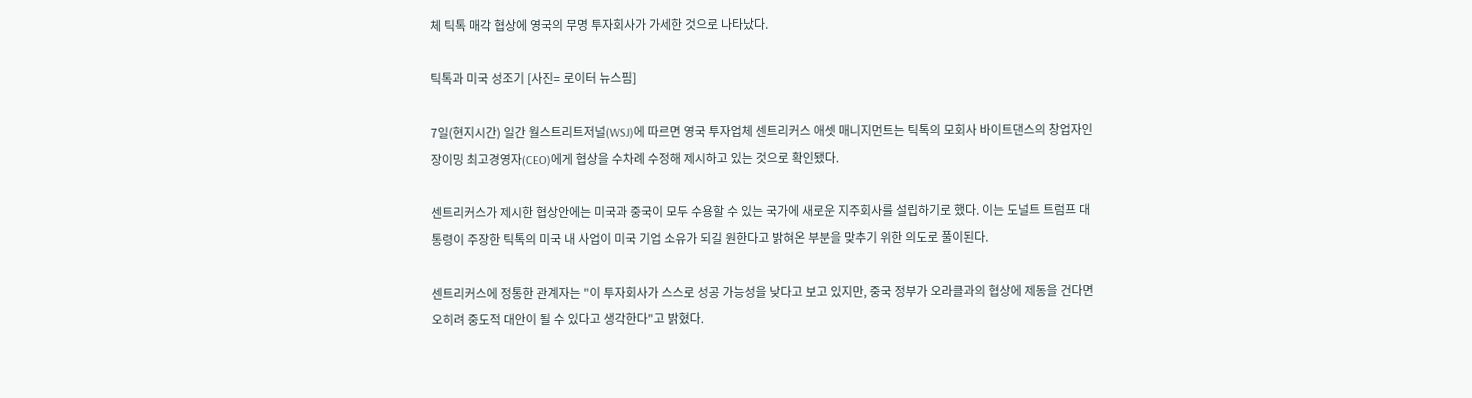체 틱톡 매각 협상에 영국의 무명 투자회사가 가세한 것으로 나타났다.

틱톡과 미국 성조기 [사진= 로이터 뉴스핌]

7일(현지시간) 일간 월스트리트저널(WSJ)에 따르면 영국 투자업체 센트리커스 애셋 매니지먼트는 틱톡의 모회사 바이트댄스의 창업자인 장이밍 최고경영자(CEO)에게 협상을 수차례 수정해 제시하고 있는 것으로 확인됐다.

센트리커스가 제시한 협상안에는 미국과 중국이 모두 수용할 수 있는 국가에 새로운 지주회사를 설립하기로 했다. 이는 도널트 트럼프 대통령이 주장한 틱톡의 미국 내 사업이 미국 기업 소유가 되길 원한다고 밝혀온 부분을 맞추기 위한 의도로 풀이된다.

센트리커스에 정통한 관계자는 "이 투자회사가 스스로 성공 가능성을 낮다고 보고 있지만, 중국 정부가 오라클과의 협상에 제동을 건다면 오히려 중도적 대안이 될 수 있다고 생각한다"고 밝혔다.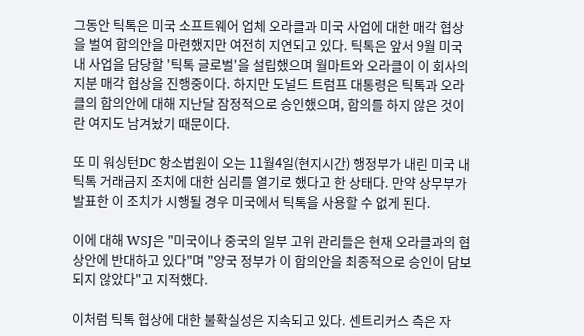그동안 틱톡은 미국 소프트웨어 업체 오라클과 미국 사업에 대한 매각 협상을 벌여 합의안을 마련했지만 여전히 지연되고 있다. 틱톡은 앞서 9월 미국 내 사업을 담당할 '틱톡 글로벌'을 설립했으며 월마트와 오라클이 이 회사의 지분 매각 협상을 진행중이다. 하지만 도널드 트럼프 대통령은 틱톡과 오라클의 합의안에 대해 지난달 잠정적으로 승인했으며, 합의를 하지 않은 것이란 여지도 남겨놨기 때문이다.

또 미 워싱턴DC 항소법원이 오는 11월4일(현지시간) 행정부가 내린 미국 내 틱톡 거래금지 조치에 대한 심리를 열기로 했다고 한 상태다. 만약 상무부가 발표한 이 조치가 시행될 경우 미국에서 틱톡을 사용할 수 없게 된다.

이에 대해 WSJ은 "미국이나 중국의 일부 고위 관리들은 현재 오라클과의 협상안에 반대하고 있다"며 "양국 정부가 이 합의안을 최종적으로 승인이 담보되지 않았다"고 지적했다.

이처럼 틱톡 협상에 대한 불확실성은 지속되고 있다. 센트리커스 측은 자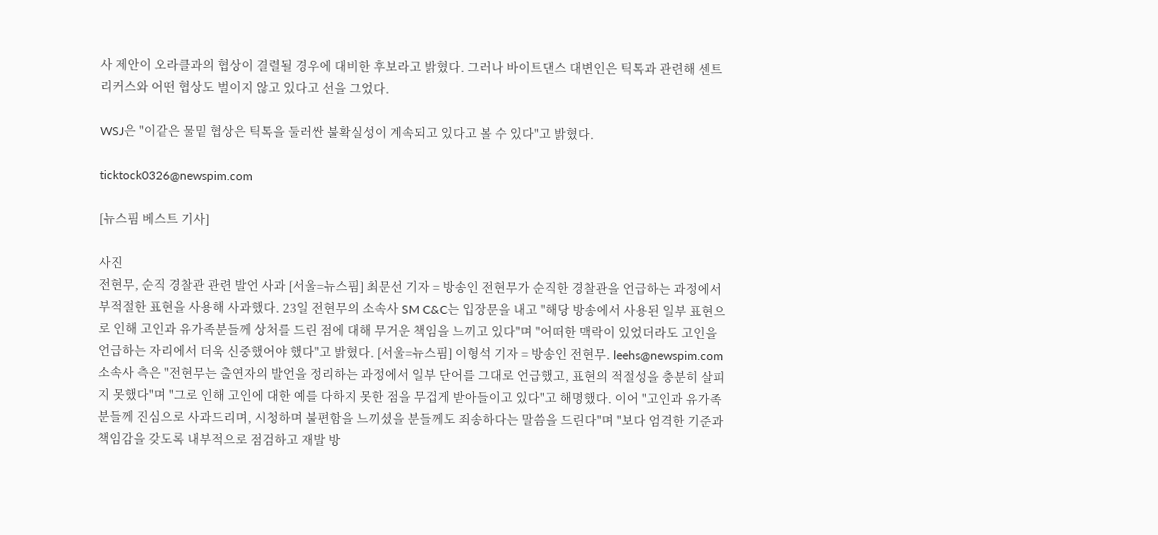사 제안이 오라클과의 협상이 결렬될 경우에 대비한 후보라고 밝혔다. 그러나 바이트댄스 대변인은 틱톡과 관련해 센트리커스와 어떤 협상도 벌이지 않고 있다고 선을 그었다.

WSJ은 "이같은 물밑 협상은 틱톡을 둘러싼 불확실성이 계속되고 있다고 볼 수 있다"고 밝혔다.

ticktock0326@newspim.com

[뉴스핌 베스트 기사]

사진
전현무, 순직 경찰관 관련 발언 사과 [서울=뉴스핌] 최문선 기자 = 방송인 전현무가 순직한 경찰관을 언급하는 과정에서 부적절한 표현을 사용해 사과했다. 23일 전현무의 소속사 SM C&C는 입장문을 내고 "해당 방송에서 사용된 일부 표현으로 인해 고인과 유가족분들께 상처를 드린 점에 대해 무거운 책임을 느끼고 있다"며 "어떠한 맥락이 있었더라도 고인을 언급하는 자리에서 더욱 신중했어야 했다"고 밝혔다. [서울=뉴스핌] 이형석 기자 = 방송인 전현무. leehs@newspim.com 소속사 측은 "전현무는 출연자의 발언을 정리하는 과정에서 일부 단어를 그대로 언급했고, 표현의 적절성을 충분히 살피지 못했다"며 "그로 인해 고인에 대한 예를 다하지 못한 점을 무겁게 받아들이고 있다"고 해명했다. 이어 "고인과 유가족분들께 진심으로 사과드리며, 시청하며 불편함을 느끼셨을 분들께도 죄송하다는 말씀을 드린다"며 "보다 엄격한 기준과 책임감을 갖도록 내부적으로 점검하고 재발 방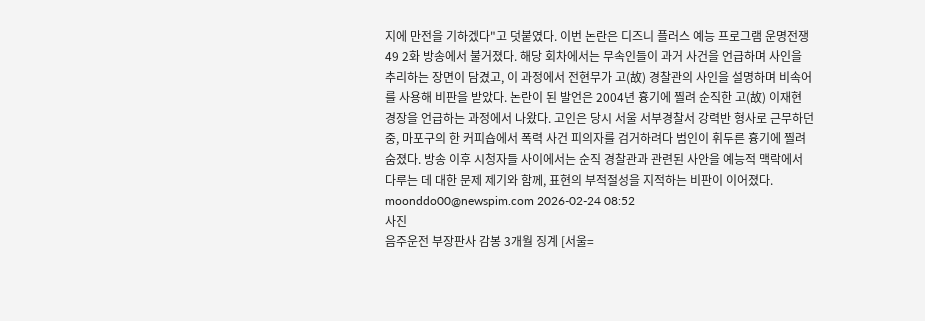지에 만전을 기하겠다"고 덧붙였다. 이번 논란은 디즈니 플러스 예능 프로그램 운명전쟁49 2화 방송에서 불거졌다. 해당 회차에서는 무속인들이 과거 사건을 언급하며 사인을 추리하는 장면이 담겼고, 이 과정에서 전현무가 고(故) 경찰관의 사인을 설명하며 비속어를 사용해 비판을 받았다. 논란이 된 발언은 2004년 흉기에 찔려 순직한 고(故) 이재현 경장을 언급하는 과정에서 나왔다. 고인은 당시 서울 서부경찰서 강력반 형사로 근무하던 중, 마포구의 한 커피숍에서 폭력 사건 피의자를 검거하려다 범인이 휘두른 흉기에 찔려 숨졌다. 방송 이후 시청자들 사이에서는 순직 경찰관과 관련된 사안을 예능적 맥락에서 다루는 데 대한 문제 제기와 함께, 표현의 부적절성을 지적하는 비판이 이어졌다. moonddo00@newspim.com 2026-02-24 08:52
사진
음주운전 부장판사 감봉 3개월 징계 [서울=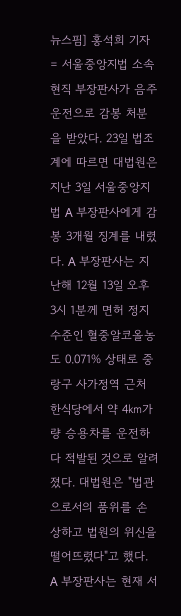뉴스핌] 홍석희 기자 = 서울중앙지법 소속 현직 부장판사가 음주운전으로 감봉 처분을 받았다. 23일 법조계에 따르면 대법원은 지난 3일 서울중앙지법 A 부장판사에게 감봉 3개월 징계를 내렸다. A 부장판사는 지난해 12월 13일 오후 3시 1분께 면허 정지 수준인 혈중알코올농도 0.071% 상태로 중랑구 사가정역 근처 한식당에서 약 4㎞가량 승용차를 운전하다 적발된 것으로 알려졌다. 대법원은 "법관으로서의 품위를 손상하고 법원의 위신을 떨어뜨렸다"고 했다. A 부장판사는 현재 서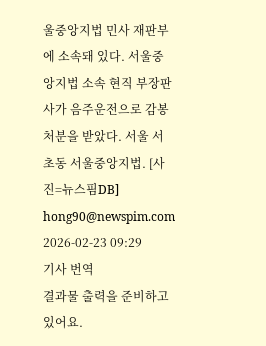울중앙지법 민사 재판부에 소속돼 있다. 서울중앙지법 소속 현직 부장판사가 음주운전으로 감봉 처분을 받았다. 서울 서초동 서울중앙지법. [사진=뉴스핌DB] hong90@newspim.com 2026-02-23 09:29
기사 번역
결과물 출력을 준비하고 있어요.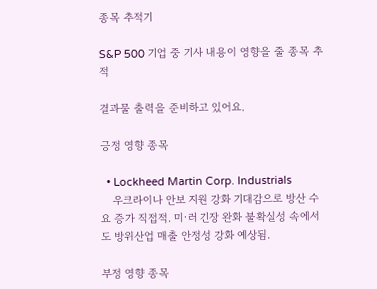종목 추적기

S&P 500 기업 중 기사 내용이 영향을 줄 종목 추적

결과물 출력을 준비하고 있어요.

긍정 영향 종목

  • Lockheed Martin Corp. Industrials
    우크라이나 안보 지원 강화 기대감으로 방산 수요 증가 직접적. 미·러 긴장 완화 불확실성 속에서도 방위산업 매출 안정성 강화 예상됨.

부정 영향 종목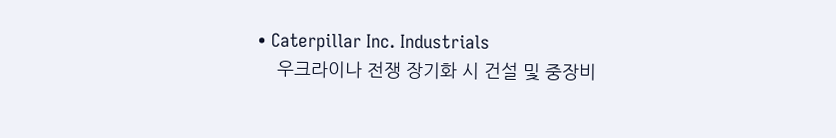• Caterpillar Inc. Industrials
    우크라이나 전쟁 장기화 시 건설 및 중장비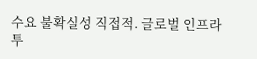수요 불확실성 직접적. 글로벌 인프라 투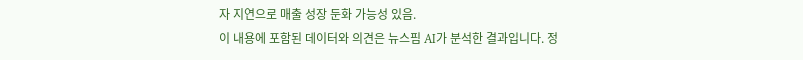자 지연으로 매출 성장 둔화 가능성 있음.
이 내용에 포함된 데이터와 의견은 뉴스핌 AI가 분석한 결과입니다. 정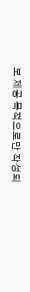보 제공 목적으로만 작성되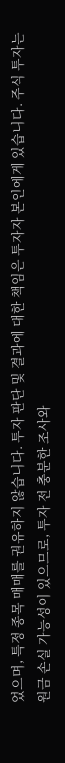었으며, 특정 종목 매매를 권유하지 않습니다. 투자 판단 및 결과에 대한 책임은 투자자 본인에게 있습니다. 주식 투자는 원금 손실 가능성이 있으므로, 투자 전 충분한 조사와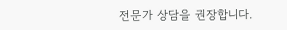전문가 상담을 권장합니다.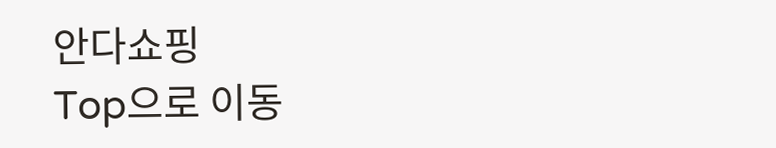안다쇼핑
Top으로 이동